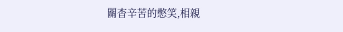關杳辛苦的憋笑,相親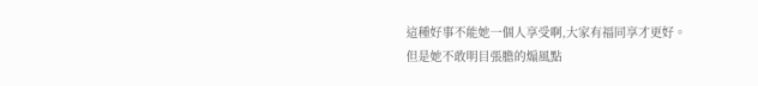這種好事不能她一個人享受啊,大家有福同享才更好。
但是她不敢明目張膽的煽風點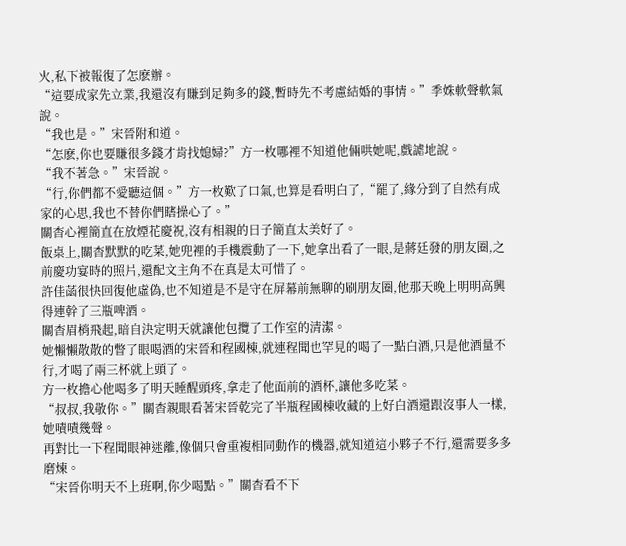火,私下被報復了怎麽辦。
“這要成家先立業,我還沒有賺到足夠多的錢,暫時先不考慮結婚的事情。”季姝軟聲軟氣說。
“我也是。”宋晉附和道。
“怎麽,你也要賺很多錢才肯找媳婦?”方一枚哪裡不知道他倆哄她呢,戲謔地說。
“我不著急。”宋晉說。
“行,你們都不愛聽這個。”方一枚歎了口氣,也算是看明白了,“罷了,緣分到了自然有成家的心思,我也不替你們瞎操心了。”
關杳心裡簡直在放煙花慶祝,沒有相親的日子簡直太美好了。
飯桌上,關杳默默的吃菜,她兜裡的手機震動了一下,她拿出看了一眼,是蔣廷發的朋友圈,之前慶功宴時的照片,還配文主角不在真是太可惜了。
許佳菡很快回復他虛偽,也不知道是不是守在屏幕前無聊的刷朋友圈,他那天晚上明明高興得連幹了三瓶啤酒。
關杳眉梢飛起,暗自決定明天就讓他包攬了工作室的清潔。
她懶懶散散的瞥了眼喝酒的宋晉和程國棟,就連程聞也罕見的喝了一點白酒,只是他酒量不行,才喝了兩三杯就上頭了。
方一枚擔心他喝多了明天睡醒頭疼,拿走了他面前的酒杯,讓他多吃菜。
“叔叔,我敬你。”關杳親眼看著宋晉乾完了半瓶程國棟收藏的上好白酒還跟沒事人一樣,她嘖嘖幾聲。
再對比一下程聞眼神迷離,像個只會重複相同動作的機器,就知道這小夥子不行,還需要多多磨煉。
“宋晉你明天不上班啊,你少喝點。”關杳看不下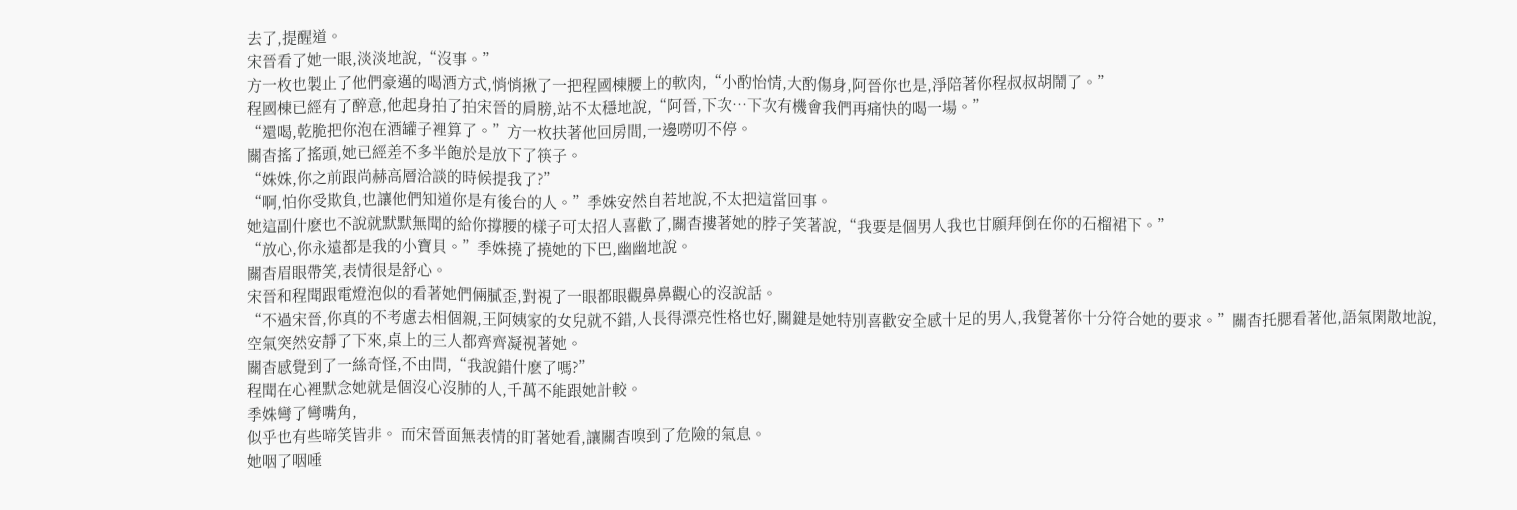去了,提醒道。
宋晉看了她一眼,淡淡地說,“沒事。”
方一枚也製止了他們豪邁的喝酒方式,悄悄揪了一把程國棟腰上的軟肉,“小酌怡情,大酌傷身,阿晉你也是,淨陪著你程叔叔胡鬧了。”
程國棟已經有了醉意,他起身拍了拍宋晉的肩膀,站不太穩地說,“阿晉,下次…下次有機會我們再痛快的喝一場。”
“還喝,乾脆把你泡在酒罐子裡算了。”方一枚扶著他回房間,一邊嘮叨不停。
關杳搖了搖頭,她已經差不多半飽於是放下了筷子。
“姝姝,你之前跟尚赫高層洽談的時候提我了?”
“啊,怕你受欺負,也讓他們知道你是有後台的人。”季姝安然自若地說,不太把這當回事。
她這副什麽也不說就默默無聞的給你撐腰的樣子可太招人喜歡了,關杳摟著她的脖子笑著說,“我要是個男人我也甘願拜倒在你的石榴裙下。”
“放心,你永遠都是我的小寶貝。”季姝撓了撓她的下巴,幽幽地說。
關杳眉眼帶笑,表情很是舒心。
宋晉和程聞跟電燈泡似的看著她們倆膩歪,對視了一眼都眼觀鼻鼻觀心的沒說話。
“不過宋晉,你真的不考慮去相個親,王阿姨家的女兒就不錯,人長得漂亮性格也好,關鍵是她特別喜歡安全感十足的男人,我覺著你十分符合她的要求。”關杳托腮看著他,語氣閑散地說,
空氣突然安靜了下來,桌上的三人都齊齊凝視著她。
關杳感覺到了一絲奇怪,不由問,“我說錯什麽了嗎?”
程聞在心裡默念她就是個沒心沒肺的人,千萬不能跟她計較。
季姝彎了彎嘴角,
似乎也有些啼笑皆非。 而宋晉面無表情的盯著她看,讓關杳嗅到了危險的氣息。
她咽了咽唾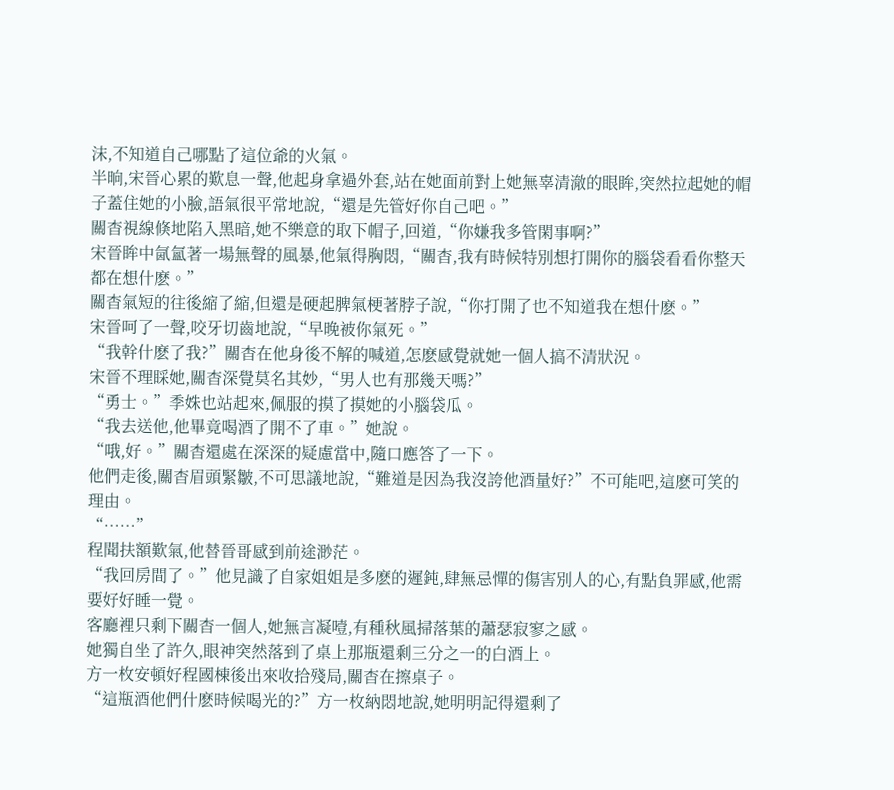沫,不知道自己哪點了這位爺的火氣。
半晌,宋晉心累的歎息一聲,他起身拿過外套,站在她面前對上她無辜清澈的眼眸,突然拉起她的帽子蓋住她的小臉,語氣很平常地說,“還是先管好你自己吧。”
關杳視線倏地陷入黑暗,她不樂意的取下帽子,回道,“你嫌我多管閑事啊?”
宋晉眸中氤氳著一場無聲的風暴,他氣得胸悶,“關杳,我有時候特別想打開你的腦袋看看你整天都在想什麽。”
關杳氣短的往後縮了縮,但還是硬起脾氣梗著脖子說,“你打開了也不知道我在想什麽。”
宋晉呵了一聲,咬牙切齒地說,“早晚被你氣死。”
“我幹什麽了我?”關杳在他身後不解的喊道,怎麽感覺就她一個人搞不清狀況。
宋晉不理睬她,關杳深覺莫名其妙,“男人也有那幾天嗎?”
“勇士。”季姝也站起來,佩服的摸了摸她的小腦袋瓜。
“我去送他,他畢竟喝酒了開不了車。”她說。
“哦,好。”關杳還處在深深的疑慮當中,隨口應答了一下。
他們走後,關杳眉頭緊皺,不可思議地說,“難道是因為我沒誇他酒量好?”不可能吧,這麽可笑的理由。
“……”
程聞扶額歎氣,他替晉哥感到前途渺茫。
“我回房間了。”他見識了自家姐姐是多麽的遲鈍,肆無忌憚的傷害別人的心,有點負罪感,他需要好好睡一覺。
客廳裡只剩下關杳一個人,她無言凝噎,有種秋風掃落葉的蕭瑟寂寥之感。
她獨自坐了許久,眼神突然落到了桌上那瓶還剩三分之一的白酒上。
方一枚安頓好程國棟後出來收拾殘局,關杳在擦桌子。
“這瓶酒他們什麽時候喝光的?”方一枚納悶地說,她明明記得還剩了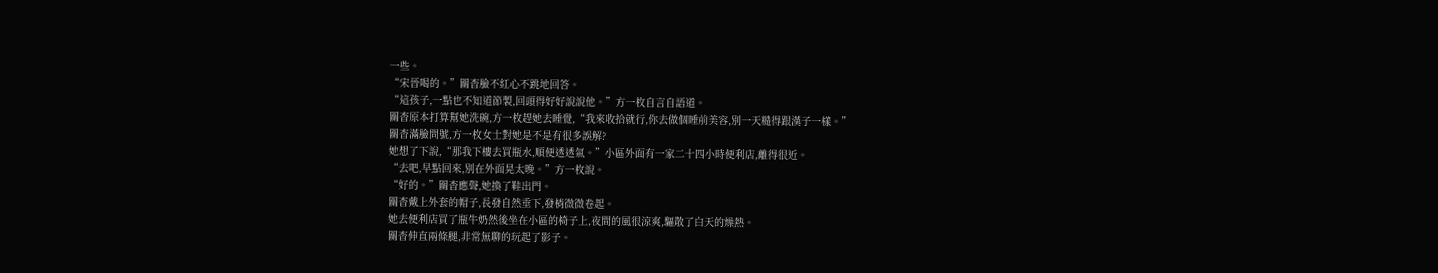一些。
“宋晉喝的。”關杳臉不紅心不跳地回答。
“這孩子,一點也不知道節製,回頭得好好說說他。”方一枚自言自語道。
關杳原本打算幫她洗碗,方一枚趕她去睡覺,“我來收拾就行,你去做個睡前美容,別一天糙得跟漢子一樣。”
關杳滿臉問號,方一枚女士對她是不是有很多誤解?
她想了下說,“那我下樓去買瓶水,順便透透氣。”小區外面有一家二十四小時便利店,離得很近。
“去吧,早點回來,別在外面晃太晚。”方一枚說。
“好的。”關杳應聲,她換了鞋出門。
關杳戴上外套的帽子,長發自然垂下,發梢微微卷起。
她去便利店買了瓶牛奶然後坐在小區的椅子上,夜間的風很涼爽,驅散了白天的燥熱。
關杳伸直兩條腿,非常無聊的玩起了影子。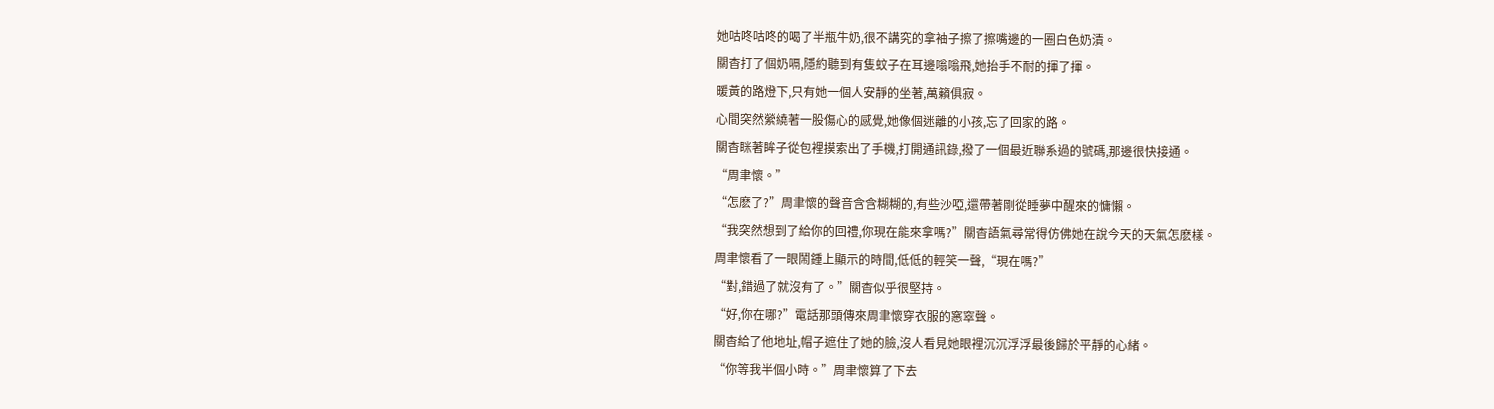她咕咚咕咚的喝了半瓶牛奶,很不講究的拿袖子擦了擦嘴邊的一圈白色奶漬。
關杳打了個奶嗝,隱約聽到有隻蚊子在耳邊嗡嗡飛,她抬手不耐的揮了揮。
暖黃的路燈下,只有她一個人安靜的坐著,萬籟俱寂。
心間突然縈繞著一股傷心的感覺,她像個迷離的小孩,忘了回家的路。
關杳眯著眸子從包裡摸索出了手機,打開通訊錄,撥了一個最近聯系過的號碼,那邊很快接通。
“周聿懷。”
“怎麽了?”周聿懷的聲音含含糊糊的,有些沙啞,還帶著剛從睡夢中醒來的慵懶。
“我突然想到了給你的回禮,你現在能來拿嗎?”關杳語氣尋常得仿佛她在說今天的天氣怎麽樣。
周聿懷看了一眼鬧鍾上顯示的時間,低低的輕笑一聲,“現在嗎?”
“對,錯過了就沒有了。”關杳似乎很堅持。
“好,你在哪?”電話那頭傳來周聿懷穿衣服的窸窣聲。
關杳給了他地址,帽子遮住了她的臉,沒人看見她眼裡沉沉浮浮最後歸於平靜的心緒。
“你等我半個小時。”周聿懷算了下去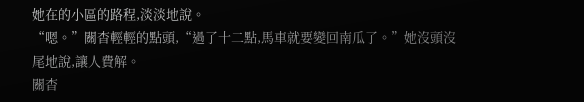她在的小區的路程,淡淡地說。
“嗯。”關杳輕輕的點頭,“過了十二點,馬車就要變回南瓜了。”她沒頭沒尾地說,讓人費解。
關杳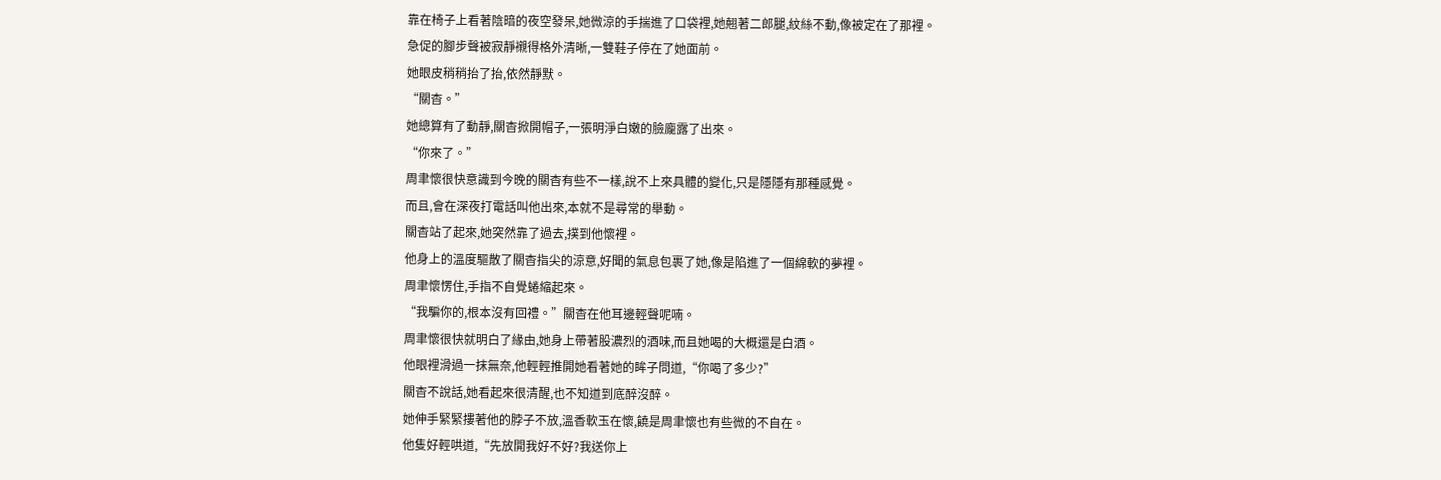靠在椅子上看著陰暗的夜空發呆,她微涼的手揣進了口袋裡,她翹著二郎腿,紋絲不動,像被定在了那裡。
急促的腳步聲被寂靜襯得格外清晰,一雙鞋子停在了她面前。
她眼皮稍稍抬了抬,依然靜默。
“關杳。”
她總算有了動靜,關杳掀開帽子,一張明淨白嫩的臉龐露了出來。
“你來了。”
周聿懷很快意識到今晚的關杳有些不一樣,說不上來具體的變化,只是隱隱有那種感覺。
而且,會在深夜打電話叫他出來,本就不是尋常的舉動。
關杳站了起來,她突然靠了過去,撲到他懷裡。
他身上的溫度驅散了關杳指尖的涼意,好聞的氣息包裹了她,像是陷進了一個綿軟的夢裡。
周聿懷愣住,手指不自覺蜷縮起來。
“我騙你的,根本沒有回禮。”關杳在他耳邊輕聲呢喃。
周聿懷很快就明白了緣由,她身上帶著股濃烈的酒味,而且她喝的大概還是白酒。
他眼裡滑過一抹無奈,他輕輕推開她看著她的眸子問道,“你喝了多少?”
關杳不說話,她看起來很清醒,也不知道到底醉沒醉。
她伸手緊緊摟著他的脖子不放,溫香軟玉在懷,饒是周聿懷也有些微的不自在。
他隻好輕哄道,“先放開我好不好?我送你上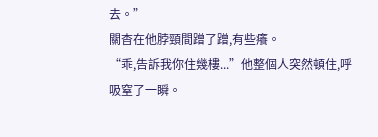去。”
關杳在他脖頸間蹭了蹭,有些癢。
“乖,告訴我你住幾樓...”他整個人突然頓住,呼吸窒了一瞬。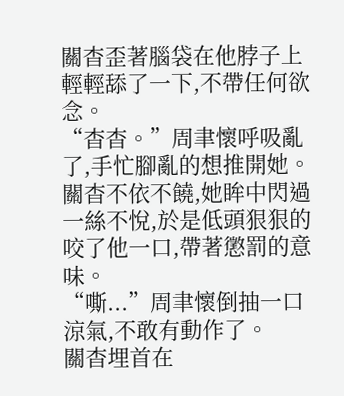關杳歪著腦袋在他脖子上輕輕舔了一下,不帶任何欲念。
“杳杳。”周聿懷呼吸亂了,手忙腳亂的想推開她。
關杳不依不饒,她眸中閃過一絲不悅,於是低頭狠狠的咬了他一口,帶著懲罰的意味。
“嘶...”周聿懷倒抽一口涼氣,不敢有動作了。
關杳埋首在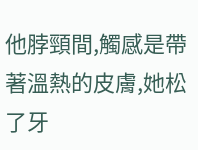他脖頸間,觸感是帶著溫熱的皮膚,她松了牙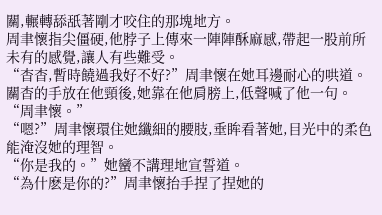關,輾轉舔舐著剛才咬住的那塊地方。
周聿懷指尖僵硬,他脖子上傳來一陣陣酥麻感,帶起一股前所未有的感覺,讓人有些難受。
“杳杳,暫時饒過我好不好?”周聿懷在她耳邊耐心的哄道。
關杳的手放在他頸後,她靠在他肩膀上,低聲喊了他一句。
“周聿懷。”
“嗯?”周聿懷環住她纖細的腰肢,垂眸看著她,目光中的柔色能淹沒她的理智。
“你是我的。”她蠻不講理地宣誓道。
“為什麽是你的?”周聿懷抬手捏了捏她的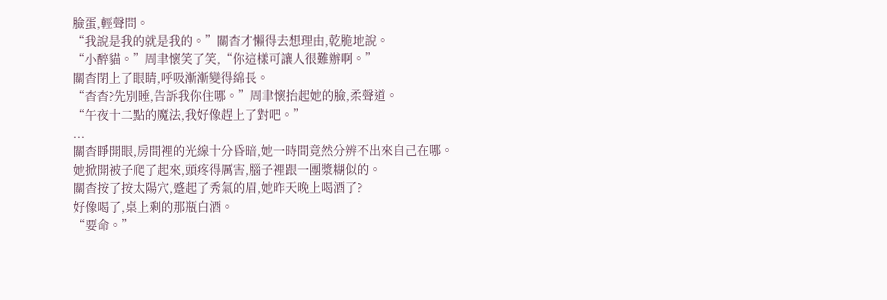臉蛋,輕聲問。
“我說是我的就是我的。”關杳才懶得去想理由,乾脆地說。
“小醉貓。”周聿懷笑了笑,“你這樣可讓人很難辦啊。”
關杳閉上了眼睛,呼吸漸漸變得綿長。
“杳杳?先別睡,告訴我你住哪。”周聿懷抬起她的臉,柔聲道。
“午夜十二點的魔法,我好像趕上了對吧。”
...
關杳睜開眼,房間裡的光線十分昏暗,她一時間竟然分辨不出來自己在哪。
她掀開被子爬了起來,頭疼得厲害,腦子裡跟一團漿糊似的。
關杳按了按太陽穴,蹙起了秀氣的眉,她昨天晚上喝酒了?
好像喝了,桌上剩的那瓶白酒。
“要命。”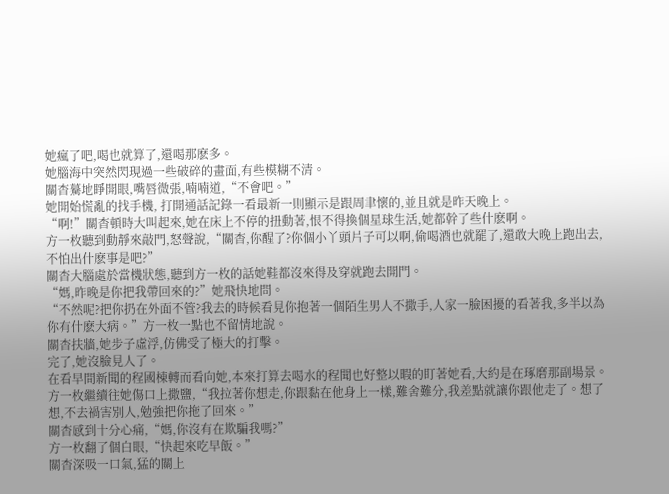她瘋了吧,喝也就算了,還喝那麽多。
她腦海中突然閃現過一些破碎的畫面,有些模糊不清。
關杳驀地睜開眼,嘴唇微張,喃喃道,“不會吧。”
她開始慌亂的找手機, 打開通話記錄一看最新一則顯示是跟周聿懷的,並且就是昨天晚上。
“啊!”關杳頓時大叫起來,她在床上不停的扭動著,恨不得換個星球生活,她都幹了些什麽啊。
方一枚聽到動靜來敲門,怒聲說,“關杳,你醒了?你個小丫頭片子可以啊,偷喝酒也就罷了,還敢大晚上跑出去,不怕出什麽事是吧?”
關杳大腦處於當機狀態,聽到方一枚的話她鞋都沒來得及穿就跑去開門。
“媽,昨晚是你把我帶回來的?”她飛快地問。
“不然呢?把你扔在外面不管?我去的時候看見你抱著一個陌生男人不撒手,人家一臉困擾的看著我,多半以為你有什麽大病。”方一枚一點也不留情地說。
關杳扶牆,她步子虛浮,仿佛受了極大的打擊。
完了,她沒臉見人了。
在看早間新聞的程國棟轉而看向她,本來打算去喝水的程聞也好整以暇的盯著她看,大約是在琢磨那副場景。
方一枚繼續往她傷口上撒鹽,“我拉著你想走,你跟黏在他身上一樣,難舍難分,我差點就讓你跟他走了。想了想,不去禍害別人,勉強把你拖了回來。”
關杳感到十分心痛,“媽,你沒有在欺騙我嗎?”
方一枚翻了個白眼,“快起來吃早飯。”
關杳深吸一口氣,猛的關上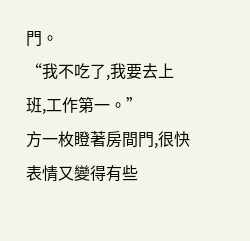門。
“我不吃了,我要去上班,工作第一。”
方一枚瞪著房間門,很快表情又變得有些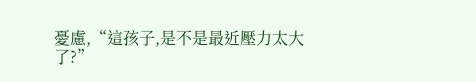憂慮,“這孩子,是不是最近壓力太大了?”